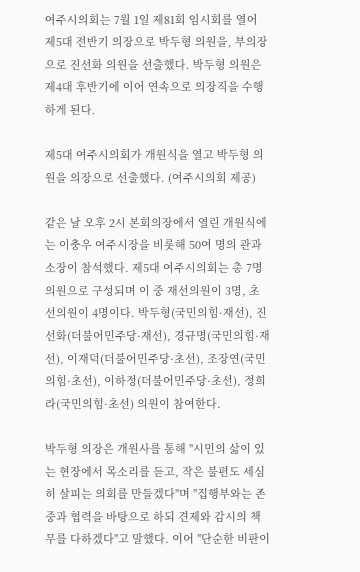여주시의회는 7월 1일 제81회 임시회를 열어 제5대 전반기 의장으로 박두형 의원을, 부의장으로 진선화 의원을 선출했다. 박두형 의원은 제4대 후반기에 이어 연속으로 의장직을 수행하게 된다.

제5대 여주시의회가 개원식을 열고 박두형 의원을 의장으로 선출했다. (여주시의회 제공)

같은 날 오후 2시 본회의장에서 열린 개원식에는 이충우 여주시장을 비롯해 50여 명의 관과소장이 참석했다. 제5대 여주시의회는 총 7명 의원으로 구성되며 이 중 재선의원이 3명, 초선의원이 4명이다. 박두형(국민의힘·재선), 진선화(더불어민주당·재선), 경규명(국민의힘·재선), 이재덕(더불어민주당·초선), 조장연(국민의힘·초선), 이하정(더불어민주당·초선), 정희라(국민의힘·초선) 의원이 참여한다.

박두형 의장은 개원사를 통해 "시민의 삶이 있는 현장에서 목소리를 듣고, 작은 불편도 세심히 살피는 의회를 만들겠다"며 "집행부와는 존중과 협력을 바탕으로 하되 견제와 감시의 책무를 다하겠다"고 말했다. 이어 "단순한 비판이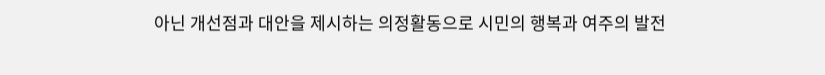아닌 개선점과 대안을 제시하는 의정활동으로 시민의 행복과 여주의 발전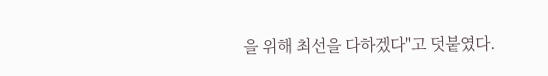을 위해 최선을 다하겠다"고 덧붙였다.